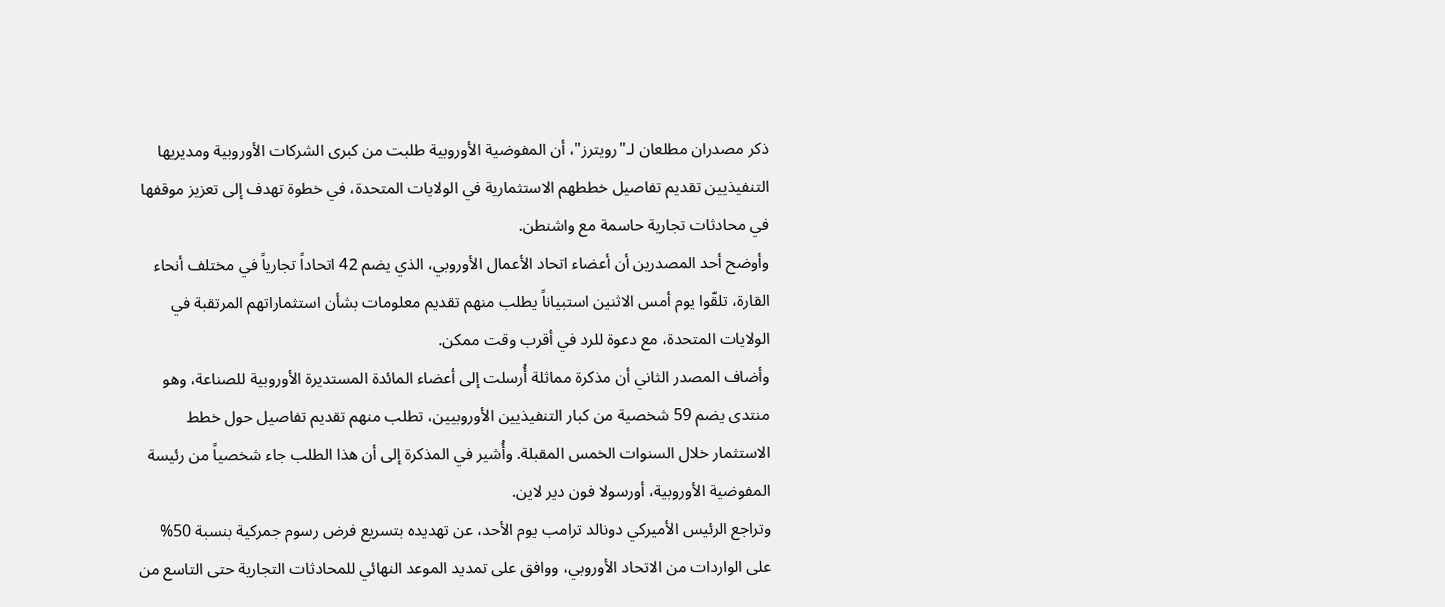ذكر مصدران مطلعان لـ"رويترز"، أن المفوضية الأوروبية طلبت من كبرى الشركات الأوروبية ومديريها التنفيذيين تقديم تفاصيل خططهم الاستثمارية في الولايات المتحدة، في خطوة تهدف إلى تعزيز موقفها في محادثات تجارية حاسمة مع واشنطن.
وأوضح أحد المصدرين أن أعضاء اتحاد الأعمال الأوروبي، الذي يضم 42 اتحاداً تجارياً في مختلف أنحاء القارة، تلقّوا يوم أمس الاثنين استبياناً يطلب منهم تقديم معلومات بشأن استثماراتهم المرتقبة في الولايات المتحدة، مع دعوة للرد في أقرب وقت ممكن.
وأضاف المصدر الثاني أن مذكرة مماثلة أُرسلت إلى أعضاء المائدة المستديرة الأوروبية للصناعة، وهو منتدى يضم 59 شخصية من كبار التنفيذيين الأوروبيين، تطلب منهم تقديم تفاصيل حول خطط الاستثمار خلال السنوات الخمس المقبلة. وأُشير في المذكرة إلى أن هذا الطلب جاء شخصياً من رئيسة المفوضية الأوروبية، أورسولا فون دير لاين.
وتراجع الرئيس الأميركي دونالد ترامب يوم الأحد، عن تهديده بتسريع فرض رسوم جمركية بنسبة 50% على الواردات من الاتحاد الأوروبي، ووافق على تمديد الموعد النهائي للمحادثات التجارية حتى التاسع من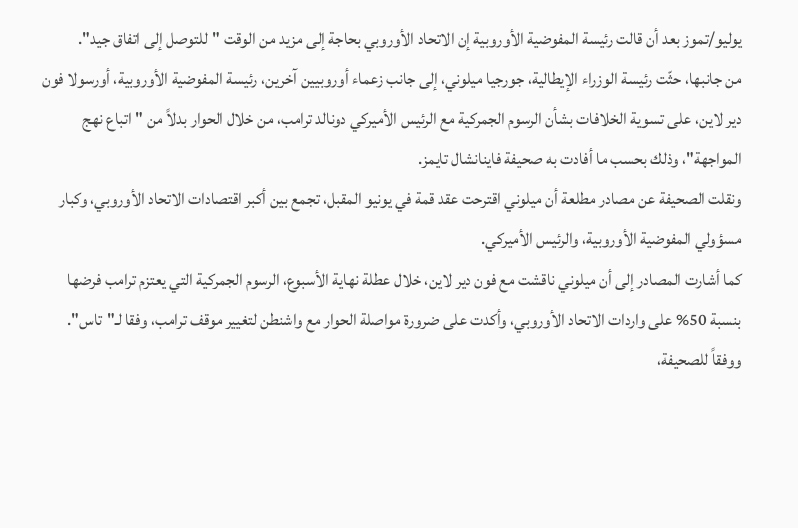يوليو/تموز بعد أن قالت رئيسة المفوضية الأوروبية إن الاتحاد الأوروبي بحاجة إلى مزيد من الوقت "للتوصل إلى اتفاق جيد".
من جانبها، حثّت رئيسة الوزراء الإيطالية، جورجيا ميلوني، إلى جانب زعماء أوروبيين آخرين، رئيسة المفوضية الأوروبية، أورسولا فون دير لاين، على تسوية الخلافات بشأن الرسوم الجمركية مع الرئيس الأميركي دونالد ترامب، من خلال الحوار بدلاً من "اتباع نهج المواجهة"، وذلك بحسب ما أفادت به صحيفة فاينانشال تايمز.
ونقلت الصحيفة عن مصادر مطلعة أن ميلوني اقترحت عقد قمة في يونيو المقبل، تجمع بين أكبر اقتصادات الاتحاد الأوروبي، وكبار مسؤولي المفوضية الأوروبية، والرئيس الأميركي.
كما أشارت المصادر إلى أن ميلوني ناقشت مع فون دير لاين، خلال عطلة نهاية الأسبوع، الرسوم الجمركية التي يعتزم ترامب فرضها بنسبة 50% على واردات الاتحاد الأوروبي، وأكدت على ضرورة مواصلة الحوار مع واشنطن لتغيير موقف ترامب، وفقا لـ"تاس".
ووفقاً للصحيفة،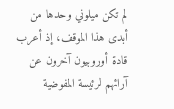لم تكن ميلوني وحدها من أبدى هذا الموقف، إذ أعرب قادة أوروبيون آخرون عن آرائهم لرئيسة المفوضية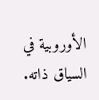الأوروبية في السياق ذاته.